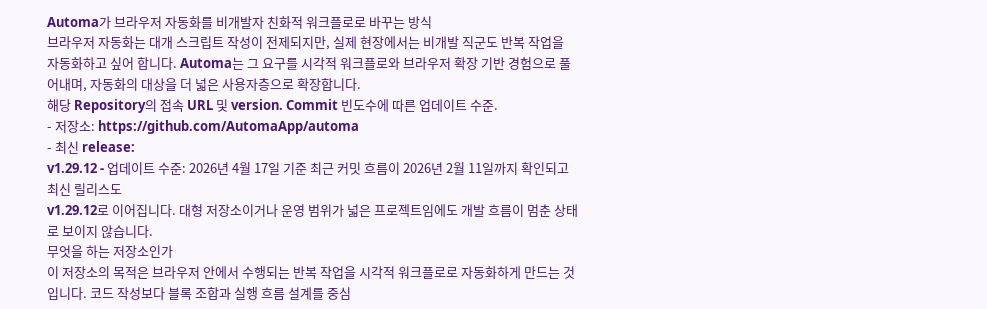Automa가 브라우저 자동화를 비개발자 친화적 워크플로로 바꾸는 방식
브라우저 자동화는 대개 스크립트 작성이 전제되지만, 실제 현장에서는 비개발 직군도 반복 작업을 자동화하고 싶어 합니다. Automa는 그 요구를 시각적 워크플로와 브라우저 확장 기반 경험으로 풀어내며, 자동화의 대상을 더 넓은 사용자층으로 확장합니다.
해당 Repository의 접속 URL 및 version. Commit 빈도수에 따른 업데이트 수준.
- 저장소: https://github.com/AutomaApp/automa
- 최신 release:
v1.29.12 - 업데이트 수준: 2026년 4월 17일 기준 최근 커밋 흐름이 2026년 2월 11일까지 확인되고 최신 릴리스도
v1.29.12로 이어집니다. 대형 저장소이거나 운영 범위가 넓은 프로젝트임에도 개발 흐름이 멈춘 상태로 보이지 않습니다.
무엇을 하는 저장소인가
이 저장소의 목적은 브라우저 안에서 수행되는 반복 작업을 시각적 워크플로로 자동화하게 만드는 것입니다. 코드 작성보다 블록 조합과 실행 흐름 설계를 중심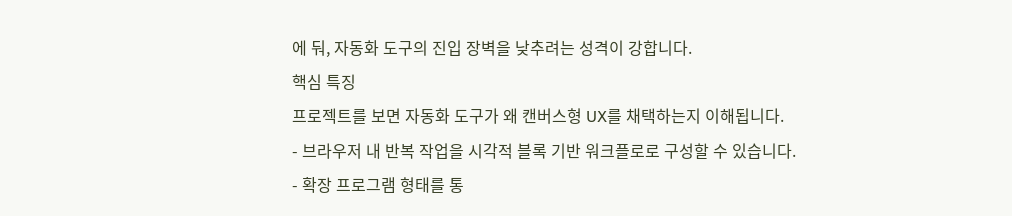에 둬, 자동화 도구의 진입 장벽을 낮추려는 성격이 강합니다.
핵심 특징
프로젝트를 보면 자동화 도구가 왜 캔버스형 UX를 채택하는지 이해됩니다.
- 브라우저 내 반복 작업을 시각적 블록 기반 워크플로로 구성할 수 있습니다.
- 확장 프로그램 형태를 통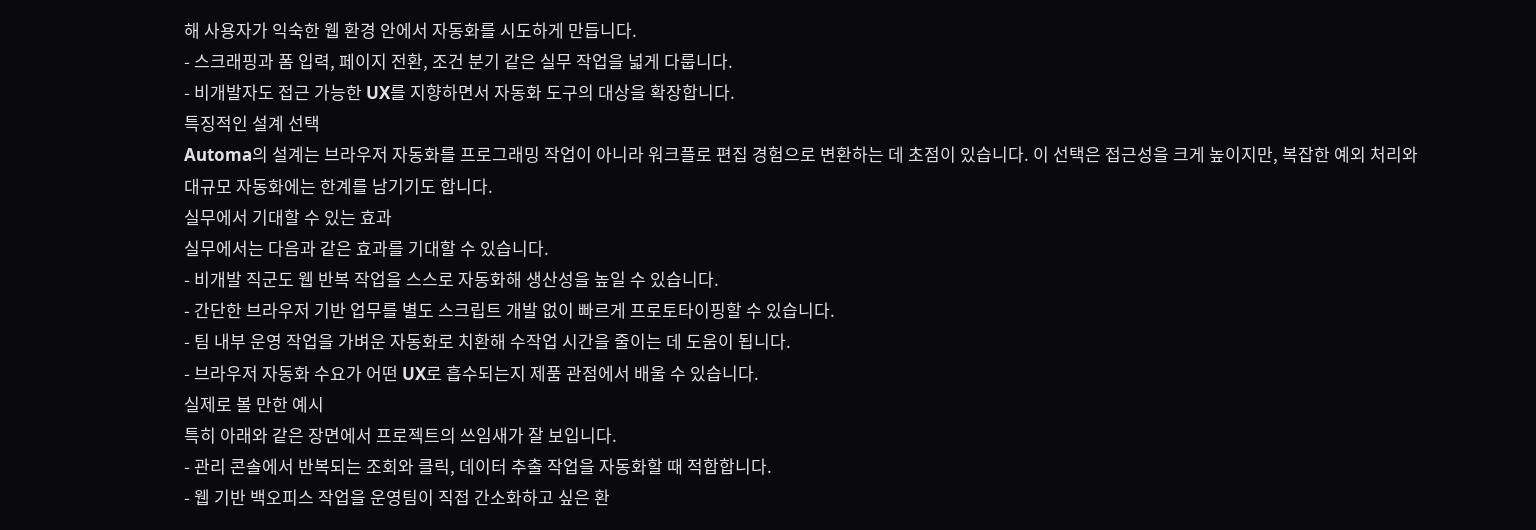해 사용자가 익숙한 웹 환경 안에서 자동화를 시도하게 만듭니다.
- 스크래핑과 폼 입력, 페이지 전환, 조건 분기 같은 실무 작업을 넓게 다룹니다.
- 비개발자도 접근 가능한 UX를 지향하면서 자동화 도구의 대상을 확장합니다.
특징적인 설계 선택
Automa의 설계는 브라우저 자동화를 프로그래밍 작업이 아니라 워크플로 편집 경험으로 변환하는 데 초점이 있습니다. 이 선택은 접근성을 크게 높이지만, 복잡한 예외 처리와 대규모 자동화에는 한계를 남기기도 합니다.
실무에서 기대할 수 있는 효과
실무에서는 다음과 같은 효과를 기대할 수 있습니다.
- 비개발 직군도 웹 반복 작업을 스스로 자동화해 생산성을 높일 수 있습니다.
- 간단한 브라우저 기반 업무를 별도 스크립트 개발 없이 빠르게 프로토타이핑할 수 있습니다.
- 팀 내부 운영 작업을 가벼운 자동화로 치환해 수작업 시간을 줄이는 데 도움이 됩니다.
- 브라우저 자동화 수요가 어떤 UX로 흡수되는지 제품 관점에서 배울 수 있습니다.
실제로 볼 만한 예시
특히 아래와 같은 장면에서 프로젝트의 쓰임새가 잘 보입니다.
- 관리 콘솔에서 반복되는 조회와 클릭, 데이터 추출 작업을 자동화할 때 적합합니다.
- 웹 기반 백오피스 작업을 운영팀이 직접 간소화하고 싶은 환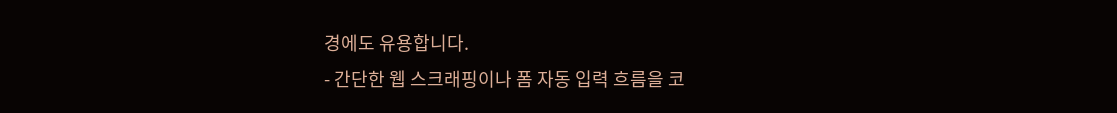경에도 유용합니다.
- 간단한 웹 스크래핑이나 폼 자동 입력 흐름을 코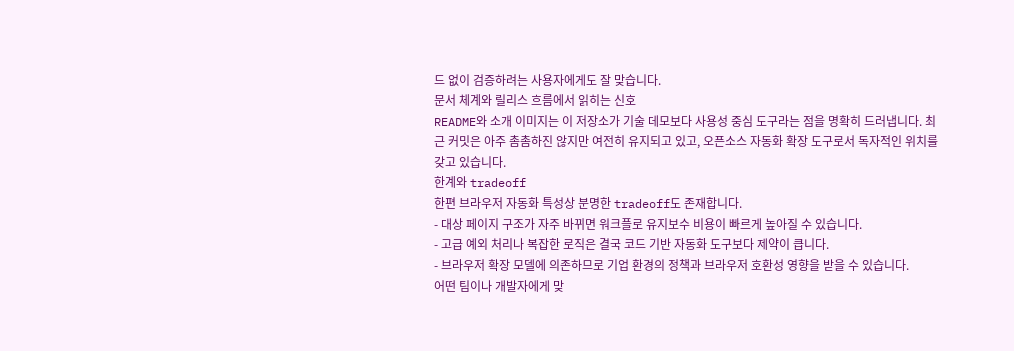드 없이 검증하려는 사용자에게도 잘 맞습니다.
문서 체계와 릴리스 흐름에서 읽히는 신호
README와 소개 이미지는 이 저장소가 기술 데모보다 사용성 중심 도구라는 점을 명확히 드러냅니다. 최근 커밋은 아주 촘촘하진 않지만 여전히 유지되고 있고, 오픈소스 자동화 확장 도구로서 독자적인 위치를 갖고 있습니다.
한계와 tradeoff
한편 브라우저 자동화 특성상 분명한 tradeoff도 존재합니다.
- 대상 페이지 구조가 자주 바뀌면 워크플로 유지보수 비용이 빠르게 높아질 수 있습니다.
- 고급 예외 처리나 복잡한 로직은 결국 코드 기반 자동화 도구보다 제약이 큽니다.
- 브라우저 확장 모델에 의존하므로 기업 환경의 정책과 브라우저 호환성 영향을 받을 수 있습니다.
어떤 팀이나 개발자에게 맞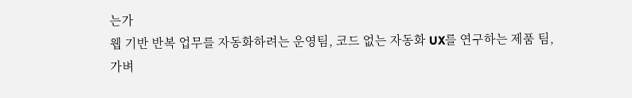는가
웹 기반 반복 업무를 자동화하려는 운영팀, 코드 없는 자동화 UX를 연구하는 제품 팀, 가벼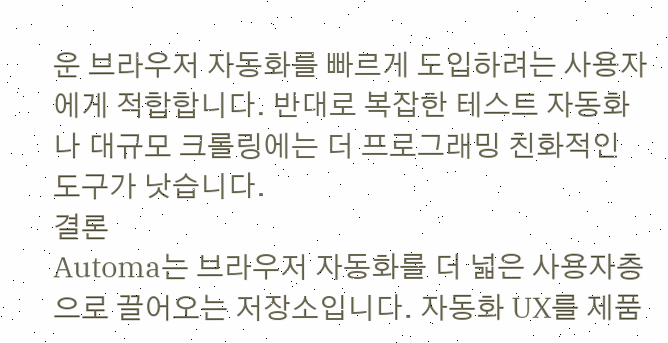운 브라우저 자동화를 빠르게 도입하려는 사용자에게 적합합니다. 반대로 복잡한 테스트 자동화나 대규모 크롤링에는 더 프로그래밍 친화적인 도구가 낫습니다.
결론
Automa는 브라우저 자동화를 더 넓은 사용자층으로 끌어오는 저장소입니다. 자동화 UX를 제품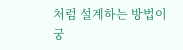처럼 설계하는 방법이 궁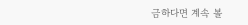금하다면 계속 볼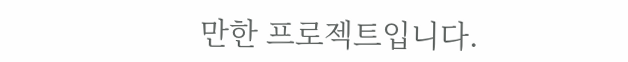만한 프로젝트입니다.